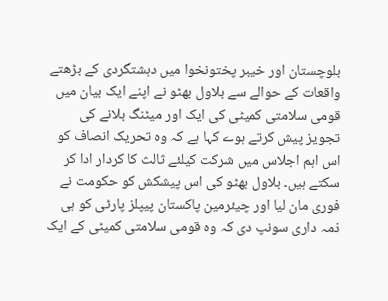بلوچستان اور خیبر پختونخوا میں دہشتگردی کے بڑھتے واقعات کے حوالے سے بلاول بھٹو نے اپنے ایک بیان میں قومی سلامتی کمیٹی کی ایک اور میٹنگ بلانے کی تجویز پیش کرتے ہوے کہا ہے کہ وہ تحریک انصاف کو اس اہم اجلاس میں شرکت کیلئے ثالث کا کردار ادا کر سکتے ہیں۔ بلاول بھٹو کی اس پیشکش کو حکومت نے فوری مان لیا اور چیئرمین پاکستان پیپلز پارٹی کو ہی ذمہ داری سونپ دی کہ وہ قومی سلامتی کمیٹی کے ایک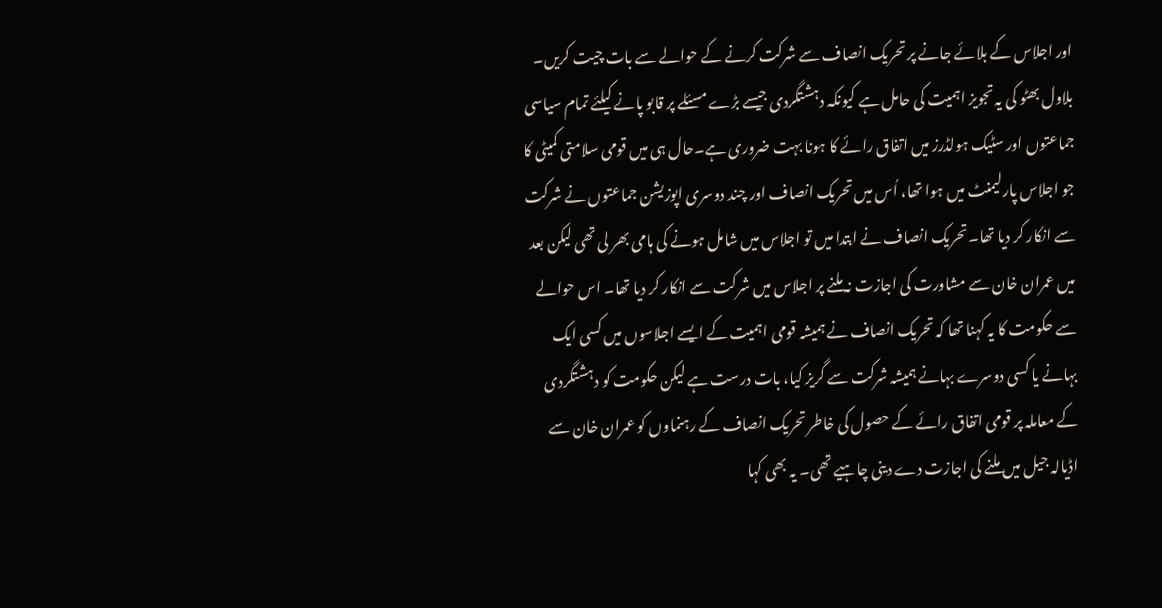اور اجلاس کے بلائے جانے پر تحریک انصاف سے شرکت کرنے کے حوالے سے بات چیت کریں۔ بلاول بھٹو کی یہ تجویز اہمیت کی حامل ہے کیونکہ دہشتگردی جیسے بڑے مسئلے پر قابو پانے کیلئے تمام سیاسی جماعتوں اور سٹیک ہولڈرز میں اتفاق رائے کا ہونا بہت ضروری ہے۔حال ہی میں قومی سلامتی کمیٹی کا جو اجلاس پارلیمنٹ میں ہوا تھا، اُس میں تحریک انصاف اور چند دوسری اپوزیشن جماعتوں نے شرکت سے انکار کر دیا تھا۔ تحریک انصاف نے ابتدا میں تو اجلاس میں شامل ہونے کی ہامی بھر لی تھی لیکن بعد میں عمران خان سے مشاورت کی اجازت نہ ملنے پر اجلاس میں شرکت سے انکار کر دیا تھا۔ اس حوالے سے حکومت کا یہ کہنا تھا کہ تحریک انصاف نے ہمیشہ قومی اہمیت کے ایسے اجلاسوں میں کسی ایک بہانے یا کسی دوسرے بہانے ہمیشہ شرکت سے گریز کیا، بات درست ہے لیکن حکومت کو دہشتگردی کے معاملہ پر قومی اتفاق رائے کے حصول کی خاطر تحریک انصاف کے رہنماوں کو عمران خان سے اڈیالہ جیل میں ملنے کی اجازت دے دینی چاہیے تھی۔ یہ بھی کہا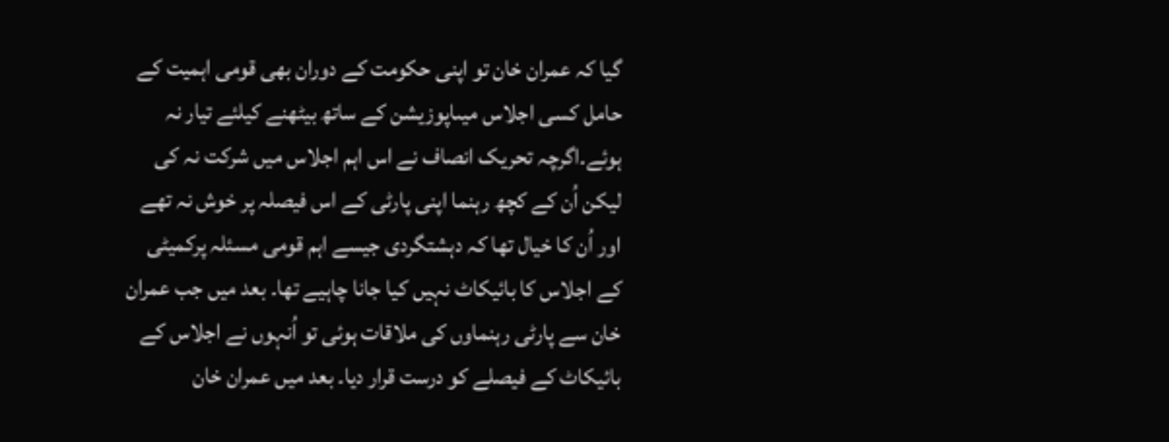گیا کہ عمران خان تو اپنی حکومت کے دوران بھی قومی اہمیت کے حامل کسی اجلاس میںاپوزیشن کے ساتھ بیٹھنے کیلئے تیار نہ ہوئے۔اگرچہ تحریک انصاف نے اس اہم اجلاس میں شرکت نہ کی لیکن اُن کے کچھ رہنما اپنی پارٹی کے اس فیصلہ پر خوش نہ تھے اور اُن کا خیال تھا کہ دہشتگردی جیسے اہم قومی مسئلہ پرکمیٹی کے اجلاس کا بائیکاٹ نہیں کیا جانا چاہیے تھا۔ بعد میں جب عمران خان سے پارٹی رہنماوں کی ملاقات ہوئی تو اُنہوں نے اجلاس کے بائیکاٹ کے فیصلے کو درست قرار دیا۔ بعد میں عمران خان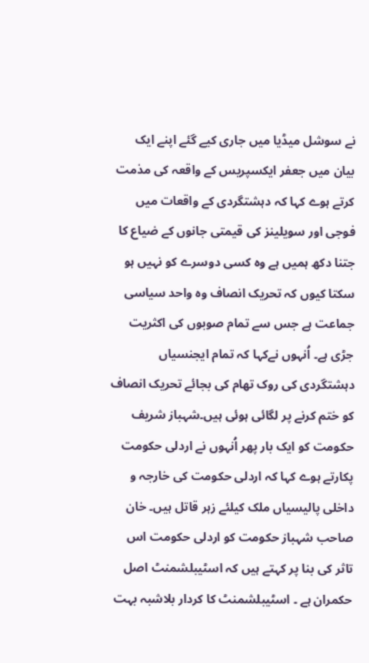نے سوشل میڈیا میں جاری کیے گئے اپنے ایک بیان میں جعفر ایکسپریس کے واقعہ کی مذمت کرتے ہوے کہا کہ دہشتگردی کے واقعات میں فوجی اور سویلینز کی قیمتی جانوں کے ضیاع کا جتنا دکھ ہمیں ہے وہ کسی دوسرے کو نہیں ہو سکتا کیوں کہ تحریک انصاف وہ واحد سیاسی جماعت ہے جس سے تمام صوبوں کی اکثریت جڑی ہے۔ اُنہوں نےکہا کہ تمام ایجنسیاں دہشتگردی کی روک تھام کی بجائے تحریک انصاف کو ختم کرنے پر لگائی ہوئی ہیں۔شہباز شریف حکومت کو ایک بار پھر اُنہوں نے اردلی حکومت پکارتے ہوے کہا کہ اردلی حکومت کی خارجہ و داخلی پالیسیاں ملک کیلئے زہر قاتل ہیں۔ خان صاحب شہباز حکومت کو اردلی حکومت اس تاثر کی بنا پر کہتے ہیں کہ اسٹیبلشمنٹ اصل حکمران ہے ۔ اسٹیبلشمنٹ کا کردار بلاشبہ بہت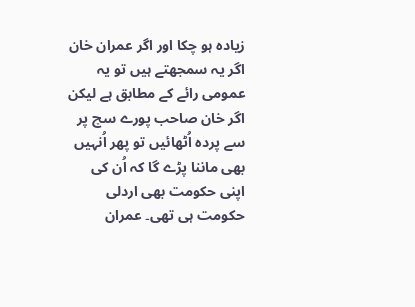زیادہ ہو چکا اور اگر عمران خان اگر یہ سمجھتے ہیں تو یہ عمومی رائے کے مطابق ہے لیکن اگر خان صاحب پورے سچ پر سے پردہ اُٹھائیں تو پھر اُنہیں بھی ماننا پڑے گا کہ اُن کی اپنی حکومت بھی اردلی حکومت ہی تھی۔ عمران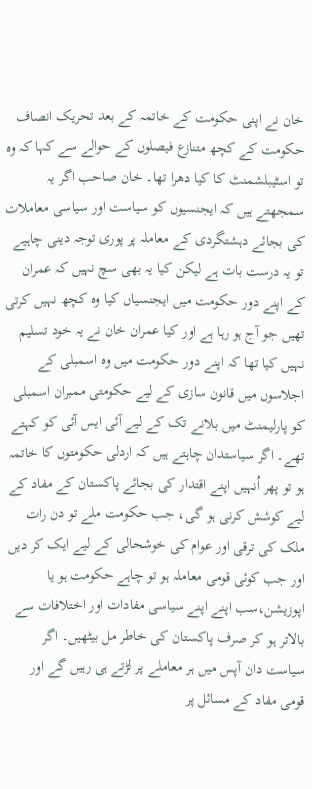خان نے اپنی حکومت کے خاتمہ کے بعد تحریک انصاف حکومت کے کچھ متنازع فیصلوں کے حوالے سے کہا کہ وہ تو اسٹیبلشمنٹ کا کیا دھرا تھا۔ خان صاحب اگر یہ سمجھتے ہیں کہ ایجنسیوں کو سیاست اور سیاسی معاملات کی بجائے دہشتگردی کے معاملہ پر پوری توجہ دینی چاہیے تو یہ درست بات ہے لیکن کیا یہ بھی سچ نہیں کہ عمران کے اپنے دور حکومت میں ایجنسیاں کیا وہ کچھ نہیں کرتی تھیں جو آج ہو رہا ہے اور کیا عمران خان نے یہ خود تسلیم نہیں کیا تھا کہ اپنے دور حکومت میں وہ اسمبلی کے اجلاسوں میں قانون سازی کے لیے حکومتی ممبران اسمبلی کو پارلیمنٹ میں بلانے تک کے لیے آئی ایس آئی کو کہتے تھے۔ اگر سیاستدان چاہتے ہیں کہ اردلی حکومتوں کا خاتمہ ہو تو پھر اُنہیں اپنے اقتدار کی بجائے پاکستان کے مفاد کے لیے کوشش کرنی ہو گی، جب حکومت ملے تو دن رات ملک کی ترقی اور عوام کی خوشحالی کے لیے ایک کر دیں اور جب کوئی قومی معاملہ ہو تو چاہے حکومت ہو یا اپوزیشن،سب اپنے اپنے سیاسی مفادات اور اختلافات سے بالاتر ہو کر صرف پاکستان کی خاطر مل بیٹھیں۔ اگر سیاست دان آپس میں ہر معاملے پر لڑتے ہی رہیں گے اور قومی مفاد کے مسائل پر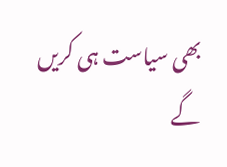بھی سیاست ہی کریں گے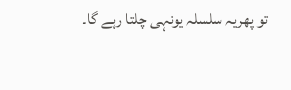تو پھریہ سلسلہ یونہی چلتا رہے گا۔